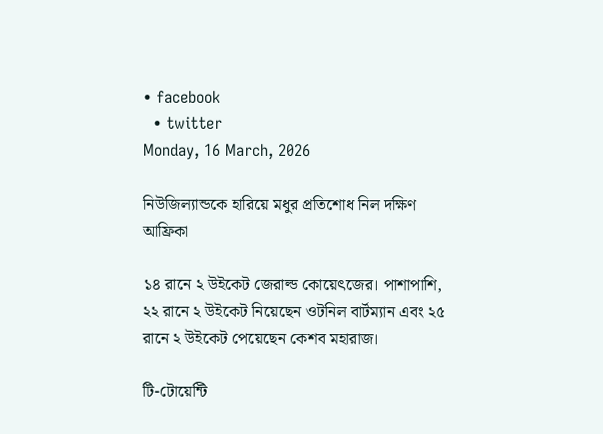• facebook
  • twitter
Monday, 16 March, 2026

নিউজিল্যান্ডকে হারিয়ে মধুর প্রতিশোধ নিল দক্ষিণ আফ্রিকা

১৪ রানে ২ উইকেট জেরাল্ড কোয়েৎজের। পাশাপাশি, ২২ রানে ২ উইকেট নিয়েছেন ওটনিল বার্টম্যান এবং ২৫ রানে ২ উইকেট পেয়েছেন কেশব মহারাজ।

টি-টোয়েন্টি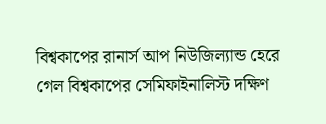বিশ্বকাপের রানার্স আপ নিউজিল্যান্ড হেরে গেল বিশ্বকাপের সেমিফাইনালিস্ট দক্ষিণ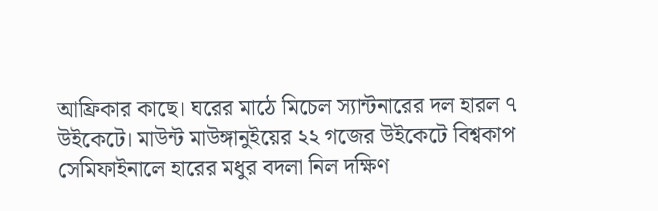আফ্রিকার কাছে। ঘরের মাঠে মিচেল স্যান্টনারের দল হারল ৭ উইকেটে। মাউন্ট মাউঙ্গানুইয়ের ২২ গজের উইকেটে বিশ্বকাপ সেমিফাইনালে হারের মধুর বদলা নিল দক্ষিণ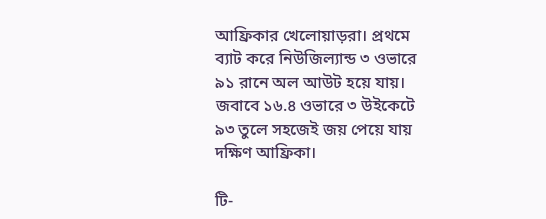আফ্রিকার খেলোয়াড়রা। প্রথমে ব্যাট করে নিউজিল্যান্ড ৩ ওভারে ৯১ রানে অল আউট হয়ে যায়। জবাবে ১৬.৪ ওভারে ৩ উইকেটে ৯৩ তুলে সহজেই জয় পেয়ে যায় দক্ষিণ আফ্রিকা।

টি-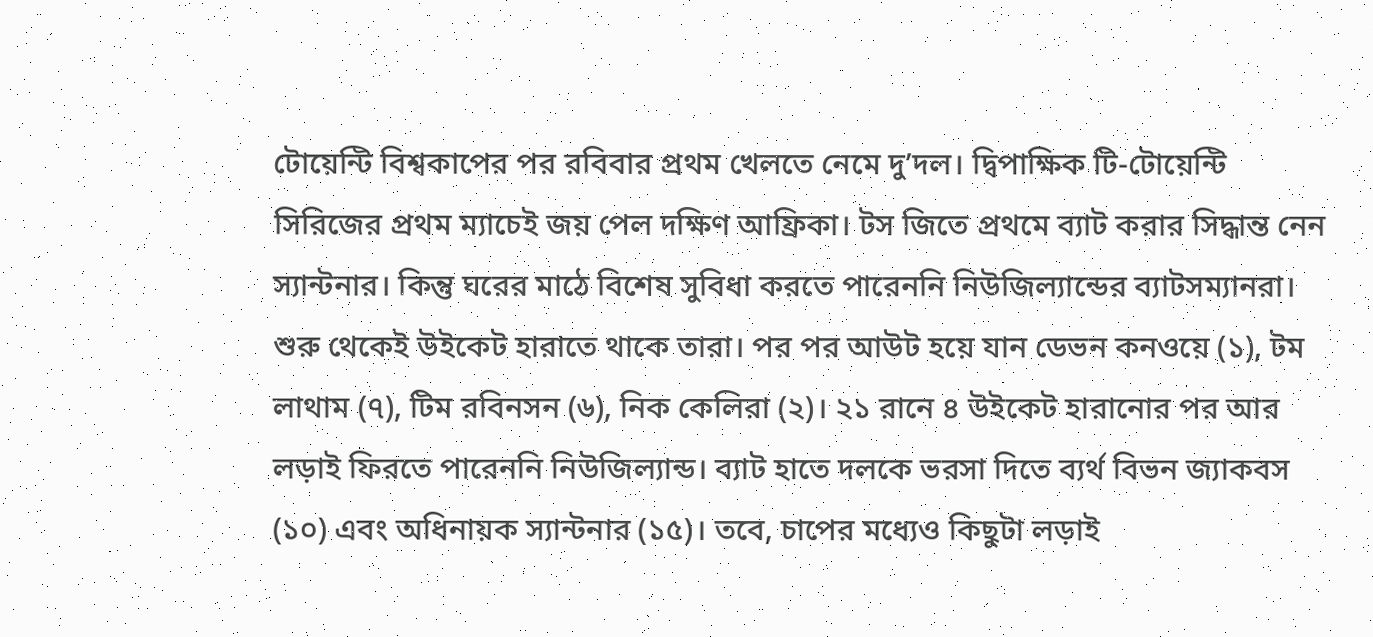টোয়েন্টি বিশ্বকাপের পর রবিবার প্রথম খেলতে নেমে দু’দল। দ্বিপাক্ষিক টি-টোয়েন্টি সিরিজের প্রথম ম্যাচেই জয় পেল দক্ষিণ আফ্রিকা। টস জিতে প্রথমে ব্যাট করার সিদ্ধান্ত নেন স্যান্টনার। কিন্তু ঘরের মাঠে বিশেষ সুবিধা করতে পারেননি নিউজিল্যান্ডের ব্যাটসম্যানরা। শুরু থেকেই উইকেট হারাতে থাকে তারা। পর পর আউট হয়ে যান ডেভন কনওয়ে (১), টম লাথাম (৭), টিম রবিনসন (৬), নিক কেলিরা (২)। ২১ রানে ৪ উইকেট হারানোর পর আর লড়াই ফিরতে পারেননি নিউজিল্যান্ড। ব্যাট হাতে দলকে ভরসা দিতে ব্যর্থ বিভন জ্যাকবস (১০) এবং অধিনায়ক স্যান্টনার (১৫)। তবে, চাপের মধ্যেও কিছুটা লড়াই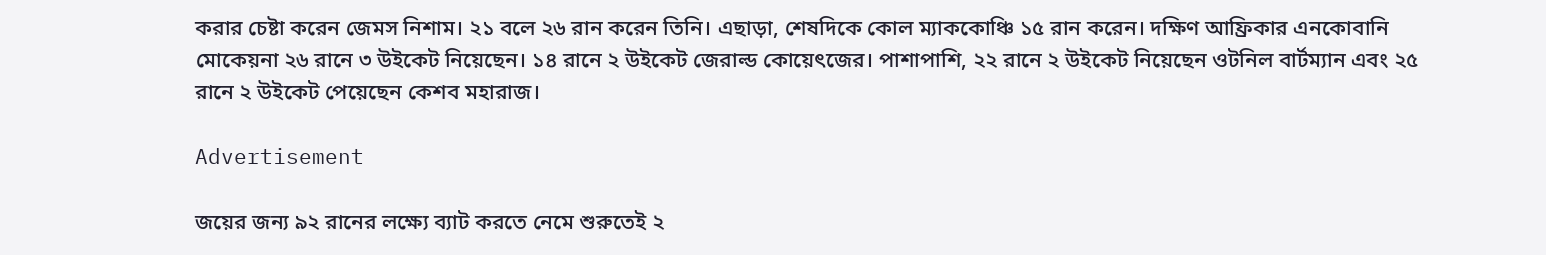করার চেষ্টা করেন জেমস নিশাম। ২১ বলে ২৬ রান করেন তিনি। এছাড়া, শেষদিকে কোল ম্যাককোঞ্চি ১৫ রান করেন। দক্ষিণ আফ্রিকার এনকোবানি মোকেয়না ২৬ রানে ৩ উইকেট নিয়েছেন। ১৪ রানে ২ উইকেট জেরাল্ড কোয়েৎজের। পাশাপাশি, ২২ রানে ২ উইকেট নিয়েছেন ওটনিল বার্টম্যান এবং ২৫ রানে ২ উইকেট পেয়েছেন কেশব মহারাজ।

Advertisement

জয়ের জন্য ৯২ রানের লক্ষ্যে ব্যাট করতে নেমে শুরুতেই ২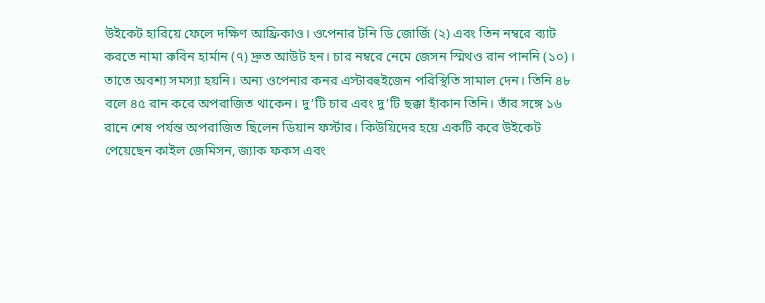উইকেট হারিয়ে ফেলে দক্ষিণ আফ্রিকাও। ওপেনার টনি ডি জোর্জি (২) এবং তিন নম্বরে ব্যাট করতে নামা রুবিন হার্মান (৭) দ্রুত আউট হন। চার নম্বরে নেমে জেসন স্মিথও রান পাননি (১০)। তাতে অবশ্য সমস্যা হয়নি। অন্য ওপেনার কনর এস্টারহুইজেন পরিস্থিতি সামাল দেন। তিনি ৪৮ বলে ৪৫ রান করে অপরাজিত থাকেন। দু’টি চার এবং দু’টি ছক্কা হাঁকান তিনি। তাঁর সঙ্গে ১৬ রানে শেষ পর্যন্ত অপরাজিত ছিলেন ডিয়ান ফর্স্টার। কিউয়িদের হয়ে একটি করে উইকেট পেয়েছেন কাইল জেমিসন, জ্যাক ফকস এবং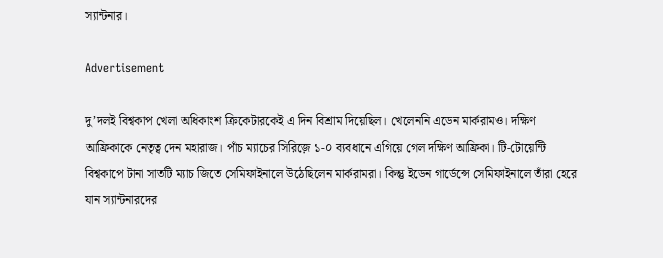স্যান্টনার।

Advertisement

দু’দলই বিশ্বকাপ খেলা অধিকাংশ ক্রিকেটারকেই এ দিন বিশ্রাম দিয়েছিল। খেলেননি এডেন মার্করামও। দক্ষিণ আফ্রিকাকে নেতৃত্ব দেন মহারাজ। পাঁচ ম্যাচের সিরিজ়ে ১-০ ব্যবধানে এগিয়ে গেল দক্ষিণ আফ্রিকা। টি-টোয়েন্টি বিশ্বকাপে টানা সাতটি ম্যাচ জিতে সেমিফাইনালে উঠেছিলেন মার্করামরা। কিন্তু ইডেন গার্ডেন্সে সেমিফাইনালে তাঁরা হেরে যান স্যান্টনারদের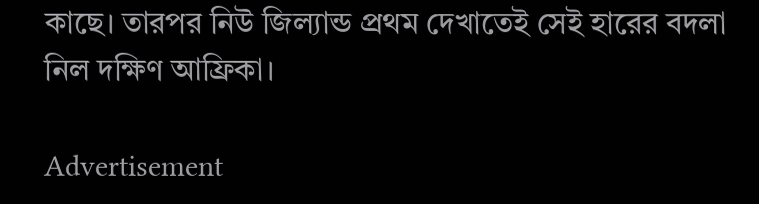কাছে। তারপর নিউ জিল্যান্ড প্রথম দেখাতেই সেই হারের বদলা নিল দক্ষিণ আফ্রিকা।

Advertisement